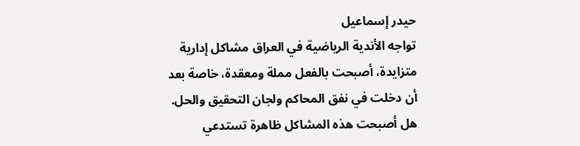حيدر إسماعيل
تواجه الأندية الرياضية في العراق مشاكل إدارية متزايدة، أصبحت بالفعل مملة ومعقدة، خاصة بعد أن دخلت في نفق المحاكم ولجان التحقيق والحل. هل أصبحت هذه المشاكل ظاهرة تستدعي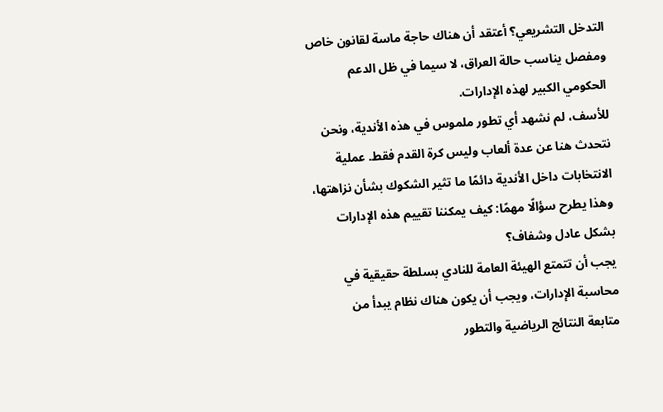التدخل التشريعي؟ أعتقد أن هناك حاجة ماسة لقانون خاص ومفصل يناسب حالة العراق، لا سيما في ظل الدعم الحكومي الكبير لهذه الإدارات.
للأسف، لم نشهد أي تطور ملموس في هذه الأندية، ونحن نتحدث هنا عن عدة ألعاب وليس كرة القدم فقط. عملية الانتخابات داخل الأندية دائمًا ما تثير الشكوك بشأن نزاهتها، وهذا يطرح سؤالًا مهمًا: كيف يمكننا تقييم هذه الإدارات بشكل عادل وشفاف؟
يجب أن تتمتع الهيئة العامة للنادي بسلطة حقيقية في محاسبة الإدارات، ويجب أن يكون هناك نظام يبدأ من متابعة النتائج الرياضية والتطور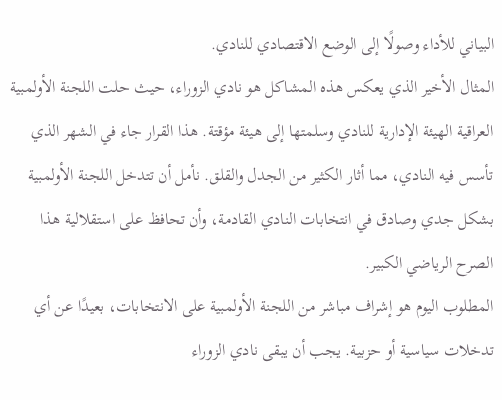البياني للأداء وصولًا إلى الوضع الاقتصادي للنادي.
المثال الأخير الذي يعكس هذه المشاكل هو نادي الزوراء، حيث حلت اللجنة الأولمبية العراقية الهيئة الإدارية للنادي وسلمتها إلى هيئة مؤقتة. هذا القرار جاء في الشهر الذي تأسس فيه النادي، مما أثار الكثير من الجدل والقلق. نأمل أن تتدخل اللجنة الأولمبية بشكل جدي وصادق في انتخابات النادي القادمة، وأن تحافظ على استقلالية هذا الصرح الرياضي الكبير.
المطلوب اليوم هو إشراف مباشر من اللجنة الأولمبية على الانتخابات، بعيدًا عن أي تدخلات سياسية أو حزبية. يجب أن يبقى نادي الزوراء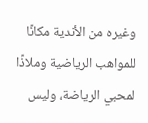وغيره من الأندية مكانًا للمواهب الرياضية وملاذًا لمحبي الرياضة، وليس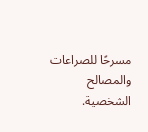مسرحًا للصراعات والمصالح الشخصية.